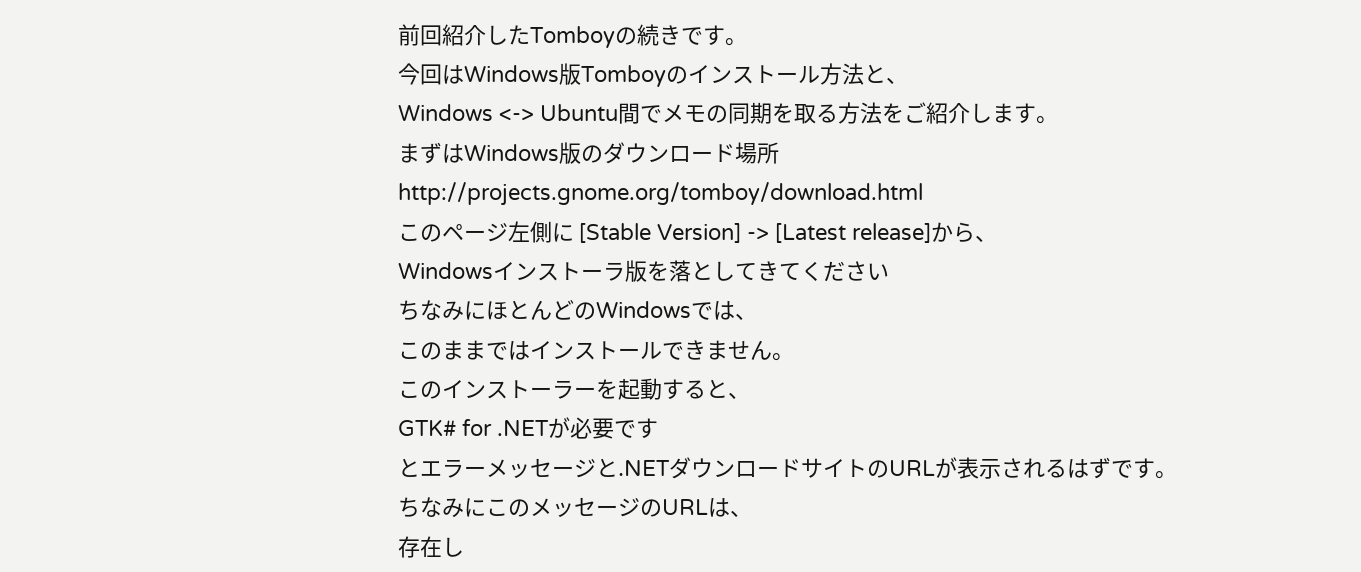前回紹介したTomboyの続きです。
今回はWindows版Tomboyのインストール方法と、
Windows <-> Ubuntu間でメモの同期を取る方法をご紹介します。
まずはWindows版のダウンロード場所
http://projects.gnome.org/tomboy/download.html
このページ左側に [Stable Version] -> [Latest release]から、
Windowsインストーラ版を落としてきてください
ちなみにほとんどのWindowsでは、
このままではインストールできません。
このインストーラーを起動すると、
GTK# for .NETが必要です
とエラーメッセージと.NETダウンロードサイトのURLが表示されるはずです。
ちなみにこのメッセージのURLは、
存在し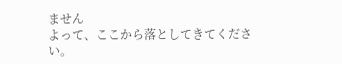ません
よって、ここから落としてきてください。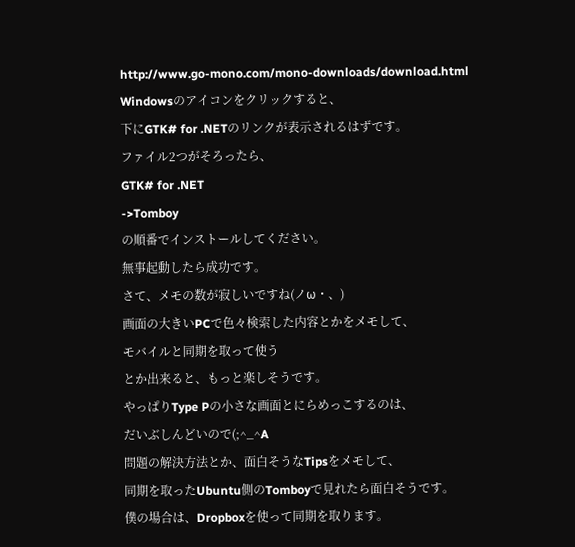http://www.go-mono.com/mono-downloads/download.html
Windowsのアイコンをクリックすると、
下にGTK# for .NETのリンクが表示されるはずです。
ファイル2つがそろったら、
GTK# for .NET
->Tomboy
の順番でインストールしてください。
無事起動したら成功です。
さて、メモの数が寂しいですね(ノω・、)
画面の大きいPCで色々検索した内容とかをメモして、
モバイルと同期を取って使う
とか出来ると、もっと楽しそうです。
やっぱりType Pの小さな画面とにらめっこするのは、
だいぶしんどいので(;^_^A
問題の解決方法とか、面白そうなTipsをメモして、
同期を取ったUbuntu側のTomboyで見れたら面白そうです。
僕の場合は、Dropboxを使って同期を取ります。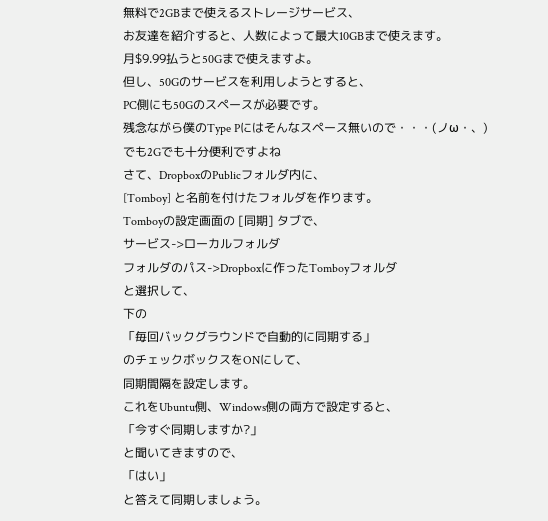無料で2GBまで使えるストレージサービス、
お友達を紹介すると、人数によって最大10GBまで使えます。
月$9.99払うと50Gまで使えますよ。
但し、50Gのサービスを利用しようとすると、
PC側にも50Gのスペースが必要です。
残念ながら僕のType Pにはそんなスペース無いので・・・(ノω・、)
でも2Gでも十分便利ですよね
さて、DropboxのPublicフォルダ内に、
[Tomboy] と名前を付けたフォルダを作ります。
Tomboyの設定画面の [同期] タブで、
サービス->ローカルフォルダ
フォルダのパス->Dropboxに作ったTomboyフォルダ
と選択して、
下の
「毎回バックグラウンドで自動的に同期する」
のチェックボックスをONにして、
同期間隔を設定します。
これをUbuntu側、Windows側の両方で設定すると、
「今すぐ同期しますか?」
と聞いてきますので、
「はい」
と答えて同期しましょう。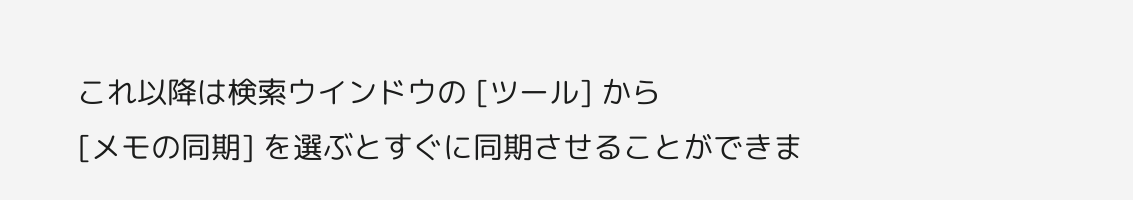これ以降は検索ウインドウの [ツール] から
[メモの同期] を選ぶとすぐに同期させることができま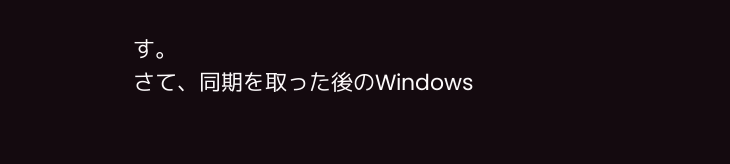す。
さて、同期を取った後のWindows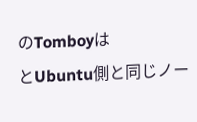のTomboyは
とUbuntu側と同じノー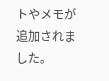トやメモが追加されました。